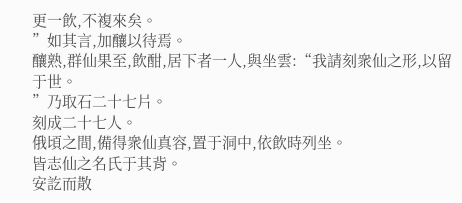更一飲,不複來矣。
”如其言,加釀以待焉。
釀熟,群仙果至,飲酣,居下者一人,與坐雲:“我請刻衆仙之形,以留于世。
”乃取石二十七片。
刻成二十七人。
俄頃之間,備得衆仙真容,置于洞中,依飲時列坐。
皆志仙之名氏于其背。
安訖而散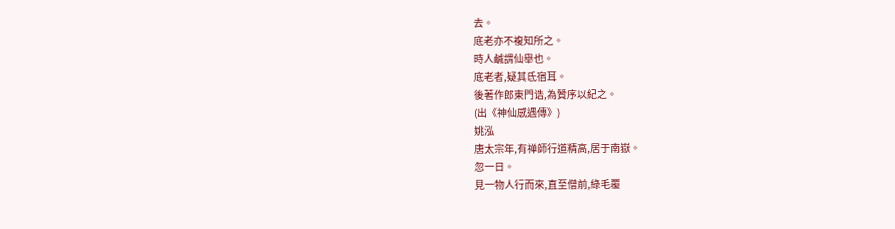去。
底老亦不複知所之。
時人鹹謂仙舉也。
底老者,疑其氐宿耳。
後著作郎東門诰,為贊序以紀之。
(出《神仙感遇傳》)
姚泓
唐太宗年,有禅師行道精高,居于南嶽。
忽一日。
見一物人行而來,直至僧前,綠毛覆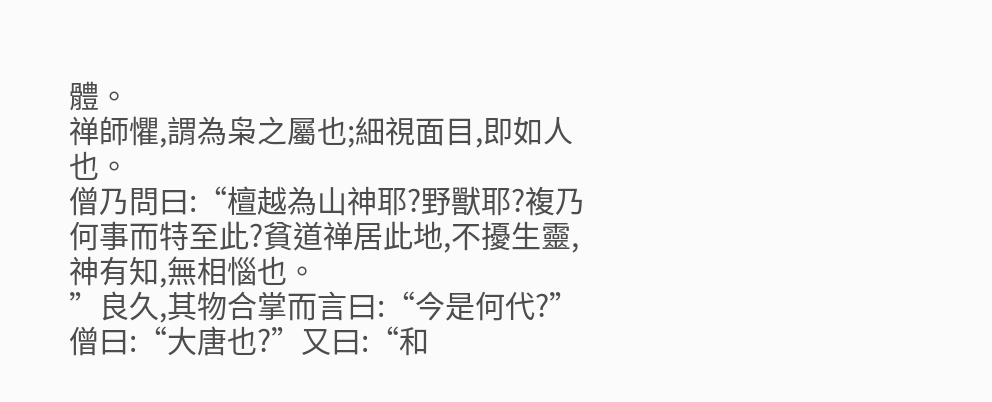體。
禅師懼,謂為枭之屬也;細視面目,即如人也。
僧乃問曰:“檀越為山神耶?野獸耶?複乃何事而特至此?貧道禅居此地,不擾生靈,神有知,無相惱也。
”良久,其物合掌而言曰:“今是何代?”僧曰:“大唐也?”又曰:“和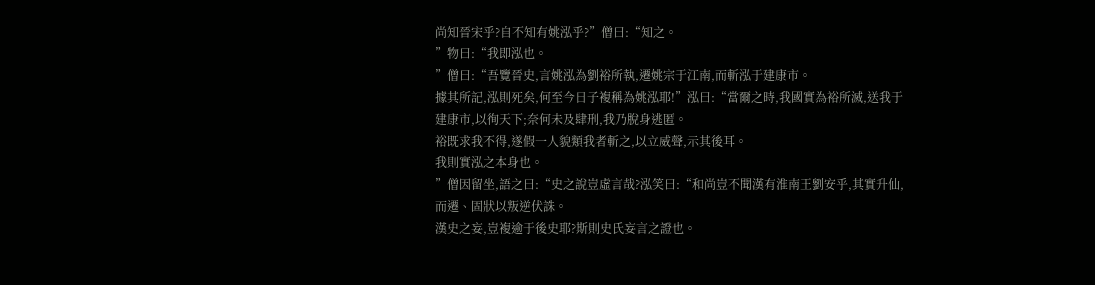尚知晉宋乎?自不知有姚泓乎?”僧曰:“知之。
”物曰:“我即泓也。
”僧曰:“吾覽晉史,言姚泓為劉裕所執,遷姚宗于江南,而斬泓于建康市。
據其所記,泓則死矣,何至今日子複稱為姚泓耶!”泓曰:“當爾之時,我國實為裕所滅,送我于建康市,以徇天下;奈何未及肆刑,我乃脫身逃匿。
裕既求我不得,遂假一人貌類我者斬之,以立威聲,示其後耳。
我則實泓之本身也。
”僧因留坐,語之曰:“史之說豈虛言哉?泓笑曰:“和尚豈不聞漢有淮南王劉安乎,其實升仙,而遷、固狀以叛逆伏誅。
漢史之妄,豈複逾于後史耶?斯則史氏妄言之證也。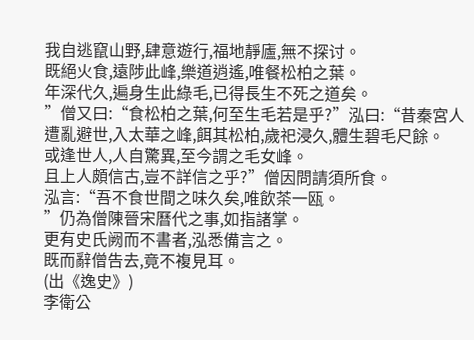我自逃竄山野,肆意遊行,福地靜廬,無不探讨。
既絕火食,遠陟此峰,樂道逍遙,唯餐松柏之葉。
年深代久,遍身生此綠毛,已得長生不死之道矣。
”僧又曰:“食松柏之葉,何至生毛若是乎?”泓曰:“昔秦宮人遭亂避世,入太華之峰,餌其松柏,歲祀浸久,體生碧毛尺餘。
或逢世人,人自驚異,至今謂之毛女峰。
且上人頗信古,豈不詳信之乎?”僧因問請須所食。
泓言:“吾不食世間之味久矣,唯飲茶一瓯。
”仍為僧陳晉宋曆代之事,如指諸掌。
更有史氏阙而不書者,泓悉備言之。
既而辭僧告去,竟不複見耳。
(出《逸史》)
李衛公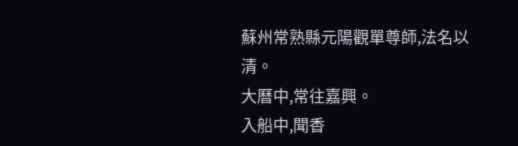蘇州常熟縣元陽觀單尊師,法名以清。
大曆中,常往嘉興。
入船中,聞香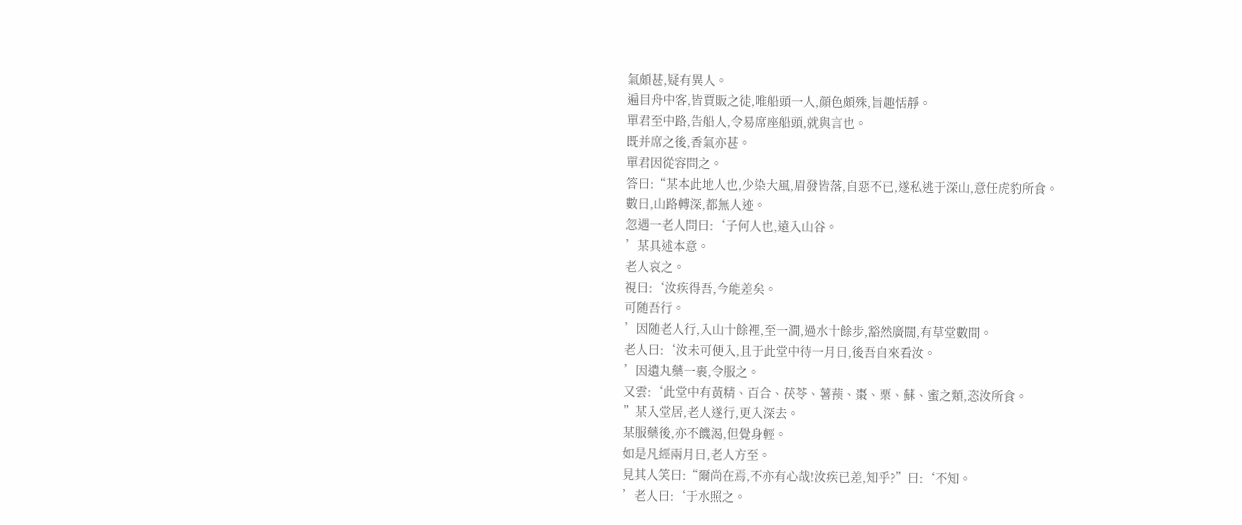氣頗甚,疑有異人。
遍目舟中客,皆賈販之徒,唯船頭一人,顔色頗殊,旨趣恬靜。
單君至中路,告船人,令易席座船頭,就與言也。
既并席之後,香氣亦甚。
單君因從容問之。
答曰:“某本此地人也,少染大風,眉發皆落,自惡不已,遂私逃于深山,意任虎豹所食。
數日,山路轉深,都無人迹。
忽遇一老人問曰:‘子何人也,遠入山谷。
’某具述本意。
老人哀之。
視曰:‘汝疾得吾,今能差矣。
可随吾行。
’因随老人行,入山十餘裡,至一澗,過水十餘步,豁然廣闊,有草堂數間。
老人曰:‘汝未可便入,且于此堂中待一月日,後吾自來看汝。
’因遺丸藥一裹,令服之。
又雲:‘此堂中有黃精、百合、茯苓、薯蓣、棗、栗、蘇、蜜之類,恣汝所食。
”某入堂居,老人遂行,更入深去。
某服藥後,亦不饑渴,但覺身輕。
如是凡經兩月日,老人方至。
見其人笑曰:“爾尚在焉,不亦有心哉!汝疾已差,知乎?”曰:‘不知。
’老人曰:‘于水照之。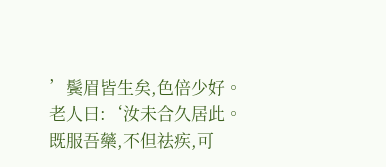’鬓眉皆生矣,色倍少好。
老人曰:‘汝未合久居此。
既服吾藥,不但祛疾,可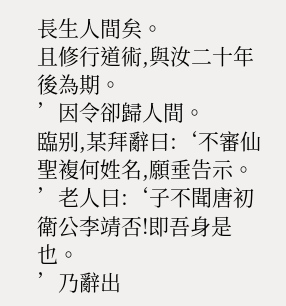長生人間矣。
且修行道術,與汝二十年後為期。
’因令卻歸人間。
臨别,某拜辭曰:‘不審仙聖複何姓名,願垂告示。
’老人曰:‘子不聞唐初衛公李靖否!即吾身是也。
’乃辭出